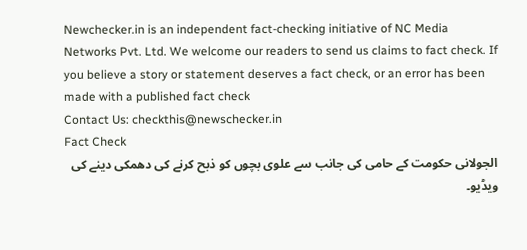Newchecker.in is an independent fact-checking initiative of NC Media Networks Pvt. Ltd. We welcome our readers to send us claims to fact check. If you believe a story or statement deserves a fact check, or an error has been made with a published fact check
Contact Us: checkthis@newschecker.in
Fact Check
الجولانی حکومت کے حامی کی جانب سے علوی بچوں کو ذبح کرنے کی دھمکی دینے کی ویڈیو۔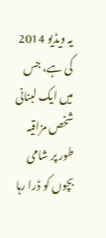یہ ویڈیو 2014 کی ہے، جس میں ایک لبنانی شخص مزاقیہ طور پر شامی بچوں کو ڈرا رہا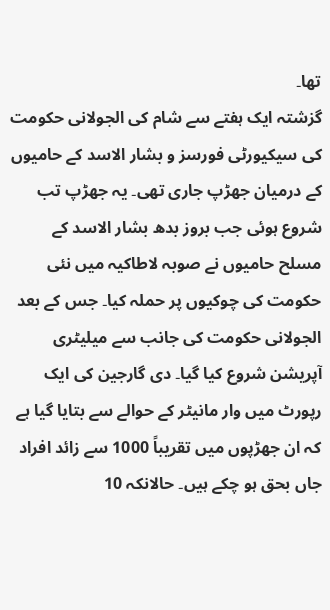تھا۔
گزشتہ ایک ہفتے سے شام کی الجولانی حکومت کی سیکیورٹی فورسز و بشار الاسد کے حامیوں کے درمیان جھڑپ جاری تھی۔ یہ جھڑپ تب شروع ہوئی جب بروز بدھ بشار الاسد کے مسلح حامیوں نے صوبہ لاطاکیہ میں نئی حکومت کی چوکیوں پر حملہ کیا۔ جس کے بعد الجولانی حکومت کی جانب سے میلیٹری آپریشن شروع کیا گیا۔ دی گارجین کی ایک رپورٹ میں وار مانیٹر کے حوالے سے بتایا گیا ہے کہ ان جھڑپوں میں تقریباً 1000 سے زائد افراد جاں بحق ہو چکے ہیں۔ حالانکہ 10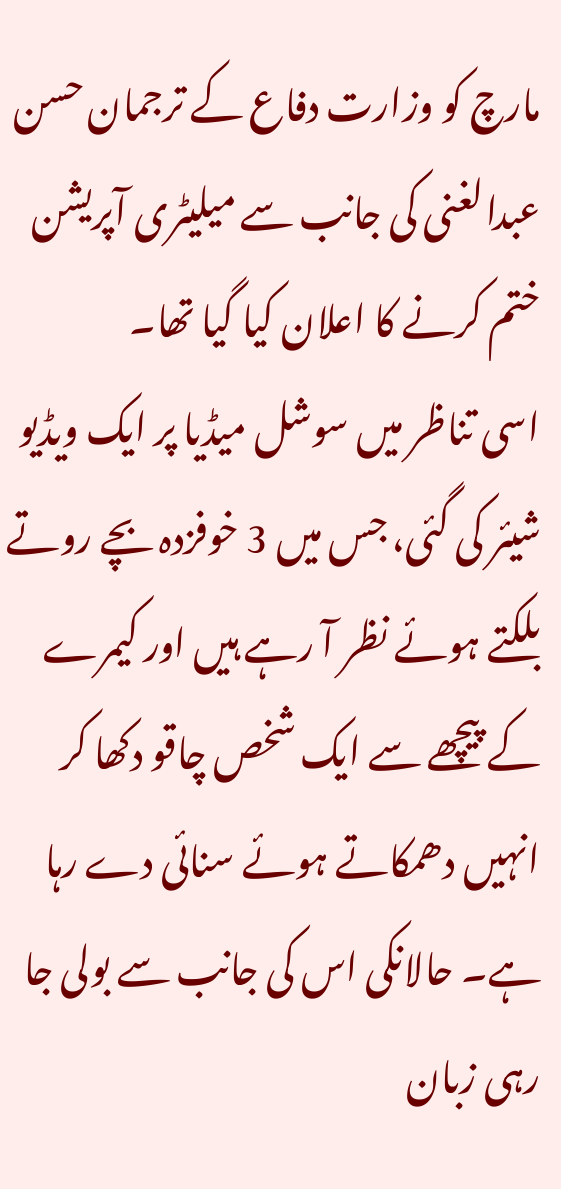مارچ کو وزارت دفاع کے ترجمان حسن عبدالغنی کی جانب سے میلیٹری آپریشن ختم کرنے کا اعلان کیا گیا تھا۔
اسی تناظر میں سوشل میڈیا پر ایک ویڈیو شیئر کی گئی، جس میں 3 خوفزدہ بچے روتے بلکتے ہوئے نظر آ رہے ہیں اور کیمرے کے پیچھے سے ایک شخص چاقو دکھا کر انہیں دھمکاتے ہوئے سنائی دے رہا ہے۔ حالانکی اس کی جانب سے بولی جا رہی زبان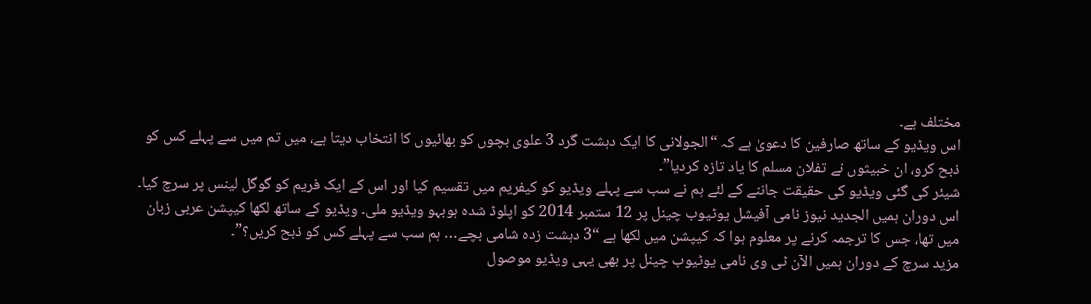مختلف ہے۔
اس ویڈیو کے ساتھ صارفین کا دعویٰ ہے کہ “الجولانی کا ایک دہشت گرد 3 علوی بچوں کو بھائیوں کا انتخاب دیتا ہے، میں تم میں سے پہلے کس کو ذبح کرو، ان خبیثوں نے تفلان مسلم کا یاد تازہ کردیا”۔
شیئر کی گئی ویڈیو کی حقیقت جاننے کے لئے ہم نے سب سے پہلے ویڈیو کو کیفریم میں تقسیم کیا اور اس کے ایک فریم کو گوگل لینس پر سرچ کیا۔ اس دوران ہمیں الجدید نیوز نامی آفیشل یوٹیوب چینل پر 12 ستمبر 2014 کو اپلوڈ شدہ ہوبہو ویڈیو ملی۔ ویڈیو کے ساتھ لکھا کیپشن عربی زبان میں تھا، جس کا ترجمہ کرنے پر معلوم ہوا کہ کیپشن میں لکھا ہے “3 دہشت زدہ شامی بچے… ہم سب سے پہلے کس کو ذبح کریں؟”۔
مزید سرچ کے دوران ہمیں الآن ٹی وی نامی یوٹیوب چینل پر بھی یہی ویڈیو موصول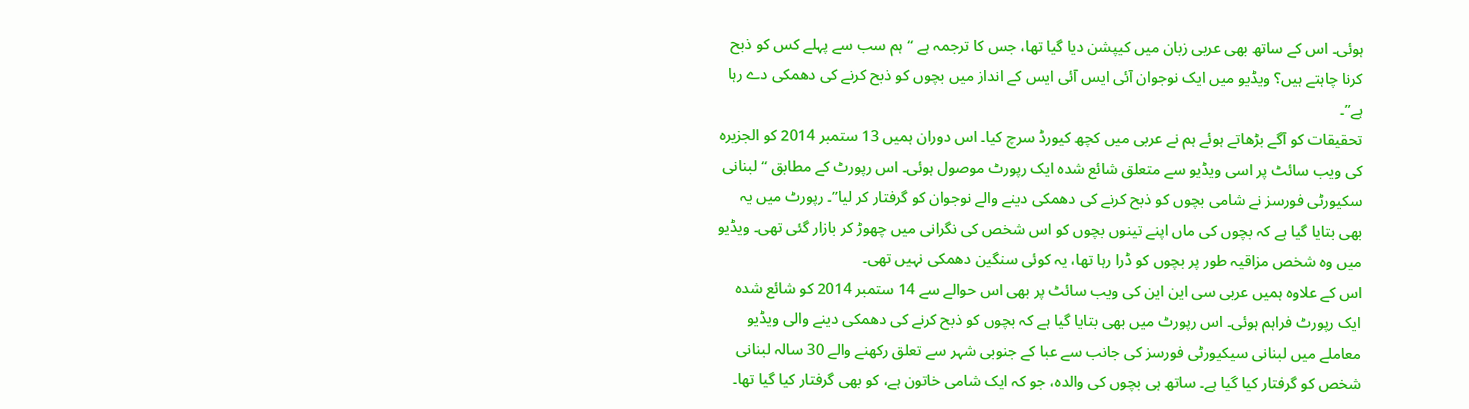ہوئی۔ اس کے ساتھ بھی عربی زبان میں کیپشن دیا گیا تھا، جس کا ترجمہ ہے “ہم سب سے پہلے کس کو ذبح کرنا چاہتے ہیں؟ ویڈیو میں ایک نوجوان آئی ایس آئی ایس کے انداز میں بچوں کو ذبح کرنے کی دھمکی دے رہا ہے”۔
تحقیقات کو آگے بڑھاتے ہوئے ہم نے عربی میں کچھ کیورڈ سرچ کیا۔ اس دوران ہمیں 13 ستمبر 2014 کو الجزیرہ کی ویب سائٹ پر اسی ویڈیو سے متعلق شائع شدہ ایک رپورٹ موصول ہوئی۔ اس رپورٹ کے مطابق “لبنانی سکیورٹی فورسز نے شامی بچوں کو ذبح کرنے کی دھمکی دینے والے نوجوان کو گرفتار کر لیا”۔ رپورٹ میں یہ بھی بتایا گیا ہے کہ بچوں کی ماں اپنے تینوں بچوں کو اس شخص کی نگرانی میں چھوڑ کر بازار گئی تھی۔ ویڈیو میں وہ شخص مزاقیہ طور پر بچوں کو ڈرا رہا تھا، یہ کوئی سنگین دھمکی نہیں تھی۔
اس کے علاوہ ہمیں عربی سی این این کی ویب سائٹ پر بھی اس حوالے سے 14 ستمبر 2014 کو شائع شدہ ایک رپورٹ فراہم ہوئی۔ اس رپورٹ میں بھی بتایا گیا ہے کہ بچوں کو ذبح کرنے کی دھمکی دینے والی ویڈیو معاملے میں لبنانی سیکیورٹی فورسز کی جانب سے عبا کے جنوبی شہر سے تعلق رکھنے والے 30 سالہ لبنانی شخص کو گرفتار کیا گیا ہے۔ ساتھ ہی بچوں کی والدہ، جو کہ ایک شامی خاتون ہے، کو بھی گرفتار کیا گیا تھا۔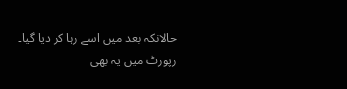حالانکہ بعد میں اسے رہا کر دیا گیا۔
رپورٹ میں یہ بھی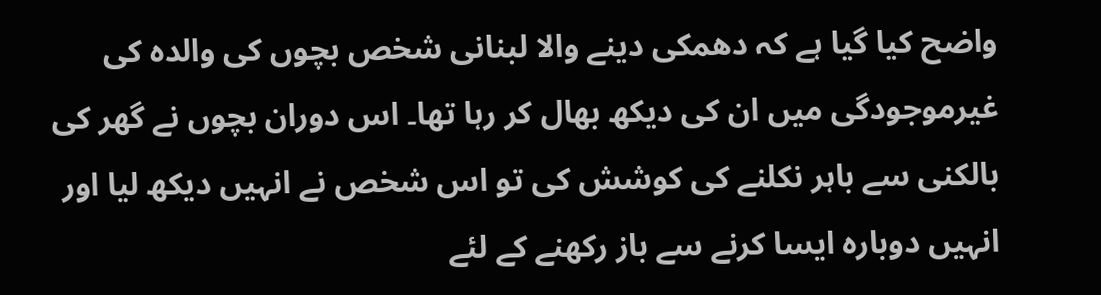واضح کیا گیا ہے کہ دھمکی دینے والا لبنانی شخص بچوں کی والدہ کی غیرموجودگی میں ان کی دیکھ بھال کر رہا تھا۔ اس دوران بچوں نے گھر کی بالکنی سے باہر نکلنے کی کوشش کی تو اس شخص نے انہیں دیکھ لیا اور انہیں دوبارہ ایسا کرنے سے باز رکھنے کے لئے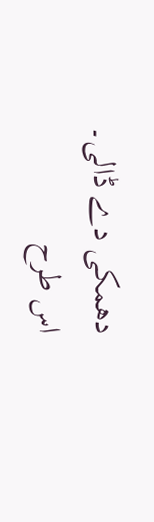دھمکی دے ڈالی۔
اس طرح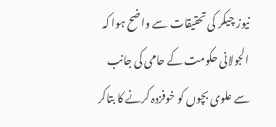نیوز چیکر کی تحقیقات سے واضح ہوا کہ الجولانی حکومت کے حامی کی جانب سے علوی بچوں کو خوفزدہ کرنے کا بتاکر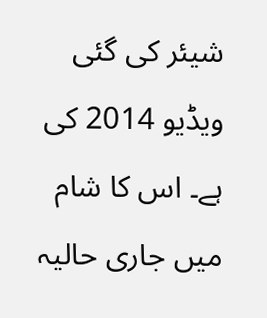شیئر کی گئی ویڈیو 2014 کی ہے۔ اس کا شام میں جاری حالیہ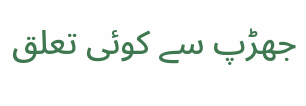جھڑپ سے کوئی تعلق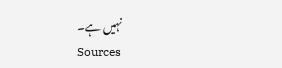نہیں ہے۔
Sources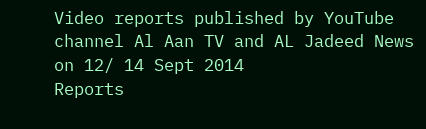Video reports published by YouTube channel Al Aan TV and AL Jadeed News on 12/ 14 Sept 2014
Reports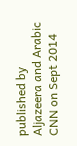published by Aljazeera and Arabic CNN on Sept 2014